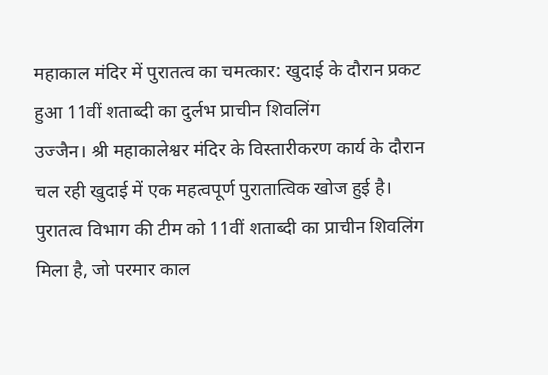महाकाल मंदिर में पुरातत्व का चमत्कार: खुदाई के दौरान प्रकट हुआ 11वीं शताब्दी का दुर्लभ प्राचीन शिवलिंग
उज्जैन। श्री महाकालेश्वर मंदिर के विस्तारीकरण कार्य के दौरान चल रही खुदाई में एक महत्वपूर्ण पुरातात्विक खोज हुई है। पुरातत्व विभाग की टीम को 11वीं शताब्दी का प्राचीन शिवलिंग मिला है, जो परमार काल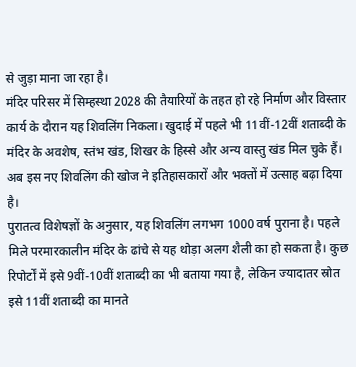से जुड़ा माना जा रहा है।
मंदिर परिसर में सिम्हस्था 2028 की तैयारियों के तहत हो रहे निर्माण और विस्तार कार्य के दौरान यह शिवलिंग निकला। खुदाई में पहले भी 11वीं-12वीं शताब्दी के मंदिर के अवशेष, स्तंभ खंड, शिखर के हिस्से और अन्य वास्तु खंड मिल चुके हैं। अब इस नए शिवलिंग की खोज ने इतिहासकारों और भक्तों में उत्साह बढ़ा दिया है।
पुरातत्व विशेषज्ञों के अनुसार, यह शिवलिंग लगभग 1000 वर्ष पुराना है। पहले मिले परमारकालीन मंदिर के ढांचे से यह थोड़ा अलग शैली का हो सकता है। कुछ रिपोर्टों में इसे 9वीं-10वीं शताब्दी का भी बताया गया है, लेकिन ज्यादातर स्रोत इसे 11वीं शताब्दी का मानते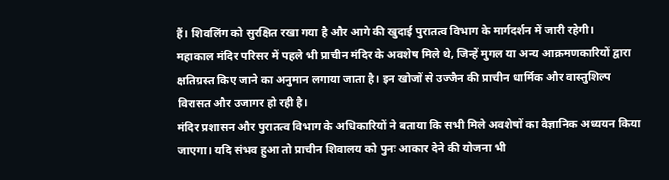हैं। शिवलिंग को सुरक्षित रखा गया है और आगे की खुदाई पुरातत्व विभाग के मार्गदर्शन में जारी रहेगी।
महाकाल मंदिर परिसर में पहले भी प्राचीन मंदिर के अवशेष मिले थे, जिन्हें मुगल या अन्य आक्रमणकारियों द्वारा क्षतिग्रस्त किए जाने का अनुमान लगाया जाता है। इन खोजों से उज्जैन की प्राचीन धार्मिक और वास्तुशिल्प विरासत और उजागर हो रही है।
मंदिर प्रशासन और पुरातत्व विभाग के अधिकारियों ने बताया कि सभी मिले अवशेषों का वैज्ञानिक अध्ययन किया जाएगा। यदि संभव हुआ तो प्राचीन शिवालय को पुनः आकार देने की योजना भी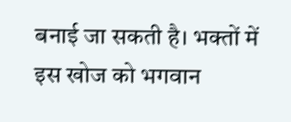बनाई जा सकती है। भक्तों में इस खोज को भगवान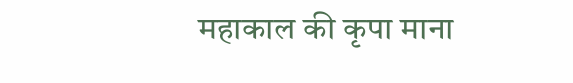महाकाल की कृपा माना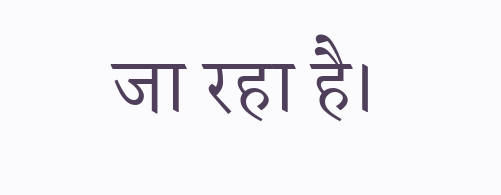जा रहा है।